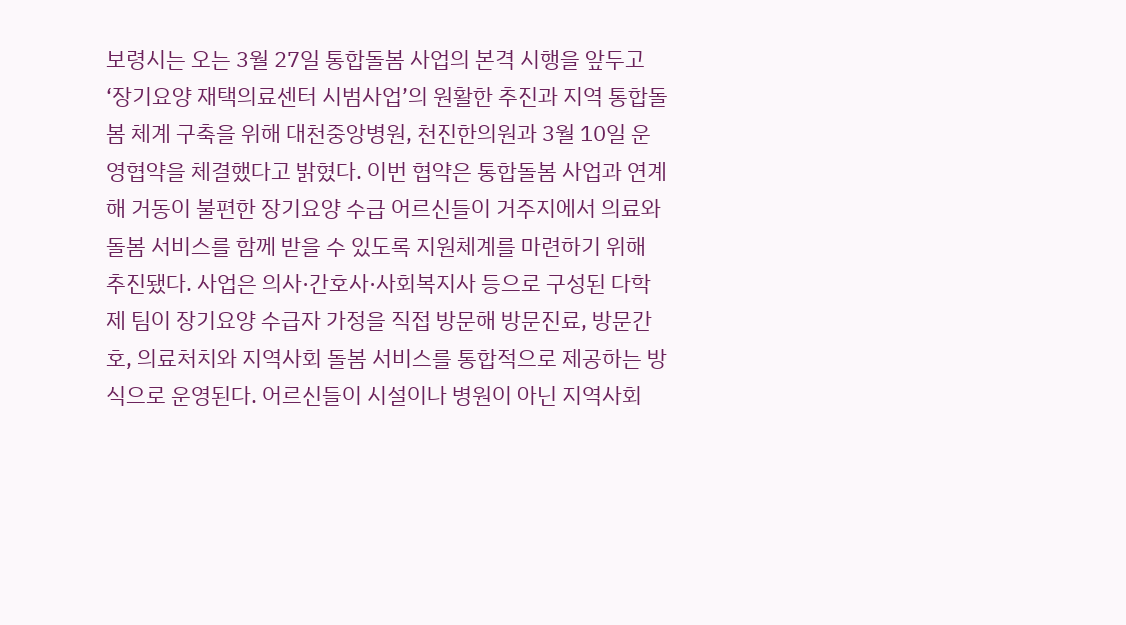보령시는 오는 3월 27일 통합돌봄 사업의 본격 시행을 앞두고 ‘장기요양 재택의료센터 시범사업’의 원활한 추진과 지역 통합돌봄 체계 구축을 위해 대천중앙병원, 천진한의원과 3월 10일 운영협약을 체결했다고 밝혔다. 이번 협약은 통합돌봄 사업과 연계해 거동이 불편한 장기요양 수급 어르신들이 거주지에서 의료와 돌봄 서비스를 함께 받을 수 있도록 지원체계를 마련하기 위해 추진됐다. 사업은 의사·간호사·사회복지사 등으로 구성된 다학제 팀이 장기요양 수급자 가정을 직접 방문해 방문진료, 방문간호, 의료처치와 지역사회 돌봄 서비스를 통합적으로 제공하는 방식으로 운영된다. 어르신들이 시설이나 병원이 아닌 지역사회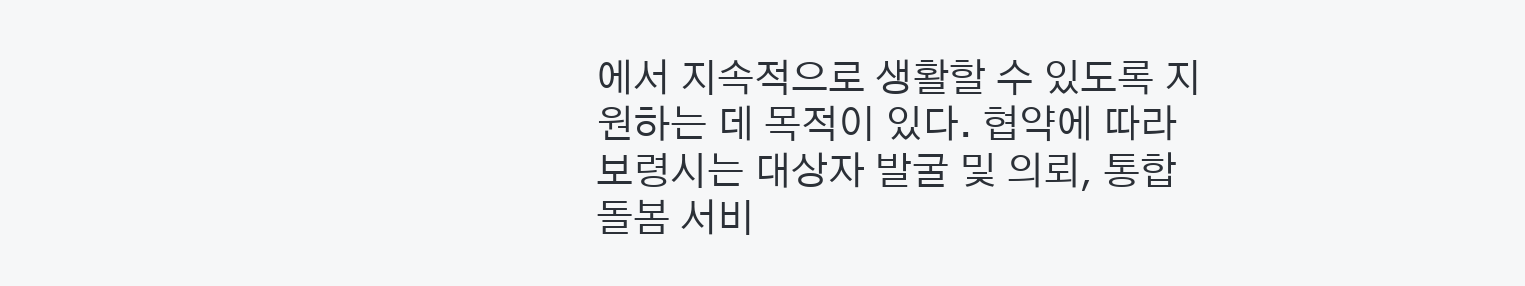에서 지속적으로 생활할 수 있도록 지원하는 데 목적이 있다. 협약에 따라 보령시는 대상자 발굴 및 의뢰, 통합돌봄 서비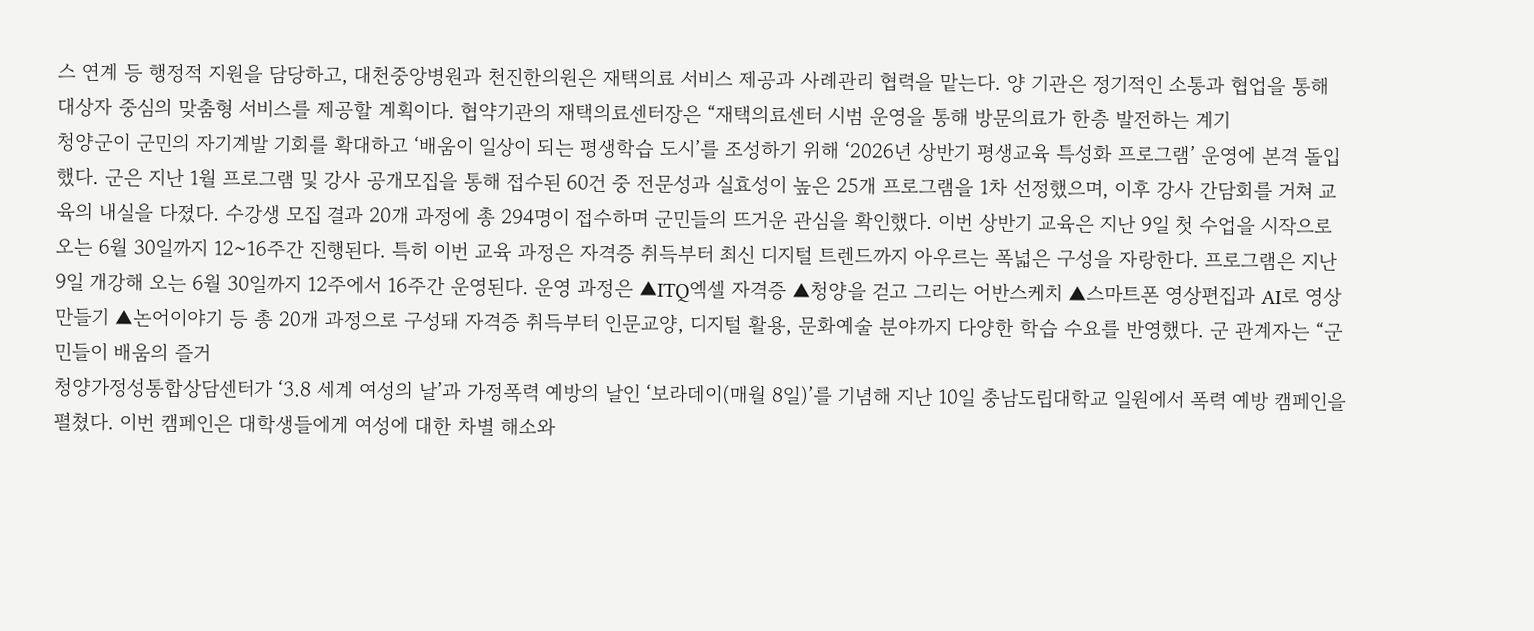스 연계 등 행정적 지원을 담당하고, 대천중앙병원과 천진한의원은 재택의료 서비스 제공과 사례관리 협력을 맡는다. 양 기관은 정기적인 소통과 협업을 통해 대상자 중심의 맞춤형 서비스를 제공할 계획이다. 협약기관의 재택의료센터장은 “재택의료센터 시범 운영을 통해 방문의료가 한층 발전하는 계기
청양군이 군민의 자기계발 기회를 확대하고 ‘배움이 일상이 되는 평생학습 도시’를 조성하기 위해 ‘2026년 상반기 평생교육 특성화 프로그램’ 운영에 본격 돌입했다. 군은 지난 1월 프로그램 및 강사 공개모집을 통해 접수된 60건 중 전문성과 실효성이 높은 25개 프로그램을 1차 선정했으며, 이후 강사 간담회를 거쳐 교육의 내실을 다졌다. 수강생 모집 결과 20개 과정에 총 294명이 접수하며 군민들의 뜨거운 관심을 확인했다. 이번 상반기 교육은 지난 9일 첫 수업을 시작으로 오는 6월 30일까지 12~16주간 진행된다. 특히 이번 교육 과정은 자격증 취득부터 최신 디지털 트렌드까지 아우르는 폭넓은 구성을 자랑한다. 프로그램은 지난 9일 개강해 오는 6월 30일까지 12주에서 16주간 운영된다. 운영 과정은 ▲ITQ엑셀 자격증 ▲청양을 걷고 그리는 어반스케치 ▲스마트폰 영상편집과 AI로 영상 만들기 ▲논어이야기 등 총 20개 과정으로 구성돼 자격증 취득부터 인문교양, 디지털 활용, 문화예술 분야까지 다양한 학습 수요를 반영했다. 군 관계자는 “군민들이 배움의 즐거
청양가정성통합상담센터가 ‘3.8 세계 여성의 날’과 가정폭력 예방의 날인 ‘보라데이(매월 8일)’를 기념해 지난 10일 충남도립대학교 일원에서 폭력 예방 캠페인을 펼쳤다. 이번 캠페인은 대학생들에게 여성에 대한 차별 해소와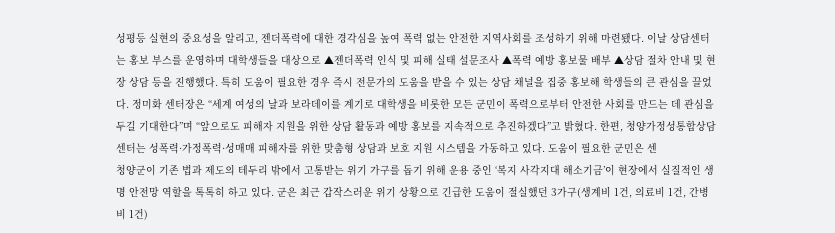성평등 실현의 중요성을 알리고, 젠더폭력에 대한 경각심을 높여 폭력 없는 안전한 지역사회를 조성하기 위해 마련됐다. 이날 상담센터는 홍보 부스를 운영하며 대학생들을 대상으로 ▲젠더폭력 인식 및 피해 실태 설문조사 ▲폭력 예방 홍보물 배부 ▲상담 절차 안내 및 현장 상담 등을 진행했다. 특히 도움이 필요한 경우 즉시 전문가의 도움을 받을 수 있는 상담 채널을 집중 홍보해 학생들의 큰 관심을 끌었다. 정미화 센터장은 “세계 여성의 날과 보라데이를 계기로 대학생을 비롯한 모든 군민이 폭력으로부터 안전한 사회를 만드는 데 관심을 두길 기대한다”며 “앞으로도 피해자 지원을 위한 상담 활동과 예방 홍보를 지속적으로 추진하겠다”고 밝혔다. 한편, 청양가정성통합상담센터는 성폭력·가정폭력·성매매 피해자를 위한 맞춤형 상담과 보호 지원 시스템을 가동하고 있다. 도움이 필요한 군민은 센
청양군이 기존 법과 제도의 테두리 밖에서 고통받는 위기 가구를 돕기 위해 운용 중인 ‘복지 사각지대 해소기금’이 현장에서 실질적인 생명 안전망 역할을 톡톡히 하고 있다. 군은 최근 갑작스러운 위기 상황으로 긴급한 도움이 절실했던 3가구(생계비 1건, 의료비 1건, 간병비 1건)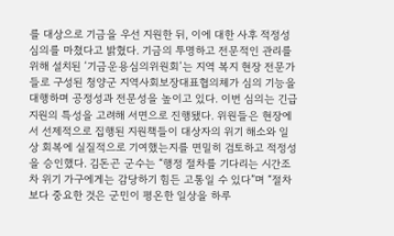를 대상으로 기금을 우선 지원한 뒤, 이에 대한 사후 적정성 심의를 마쳤다고 밝혔다. 기금의 투명하고 전문적인 관리를 위해 설치된 ‘기금운용심의위원회’는 지역 복지 현장 전문가들로 구성된 청양군 지역사회보장대표협의체가 심의 기능을 대행하며 공정성과 전문성을 높이고 있다. 이번 심의는 긴급 지원의 특성을 고려해 서면으로 진행됐다. 위원들은 현장에서 선제적으로 집행된 지원책들이 대상자의 위기 해소와 일상 회복에 실질적으로 기여했는지를 면밀히 검토하고 적정성을 승인했다. 김돈곤 군수는 “행정 절차를 기다리는 시간조차 위기 가구에게는 감당하기 힘든 고통일 수 있다”며 “절차보다 중요한 것은 군민이 평온한 일상을 하루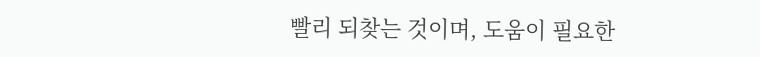빨리 되찾는 것이며, 도움이 필요한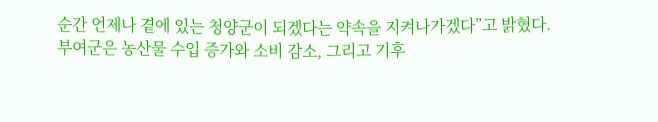순간 언제나 곁에 있는 청양군이 되겠다는 약속을 지켜나가겠다”고 밝혔다.
부여군은 농산물 수입 증가와 소비 감소, 그리고 기후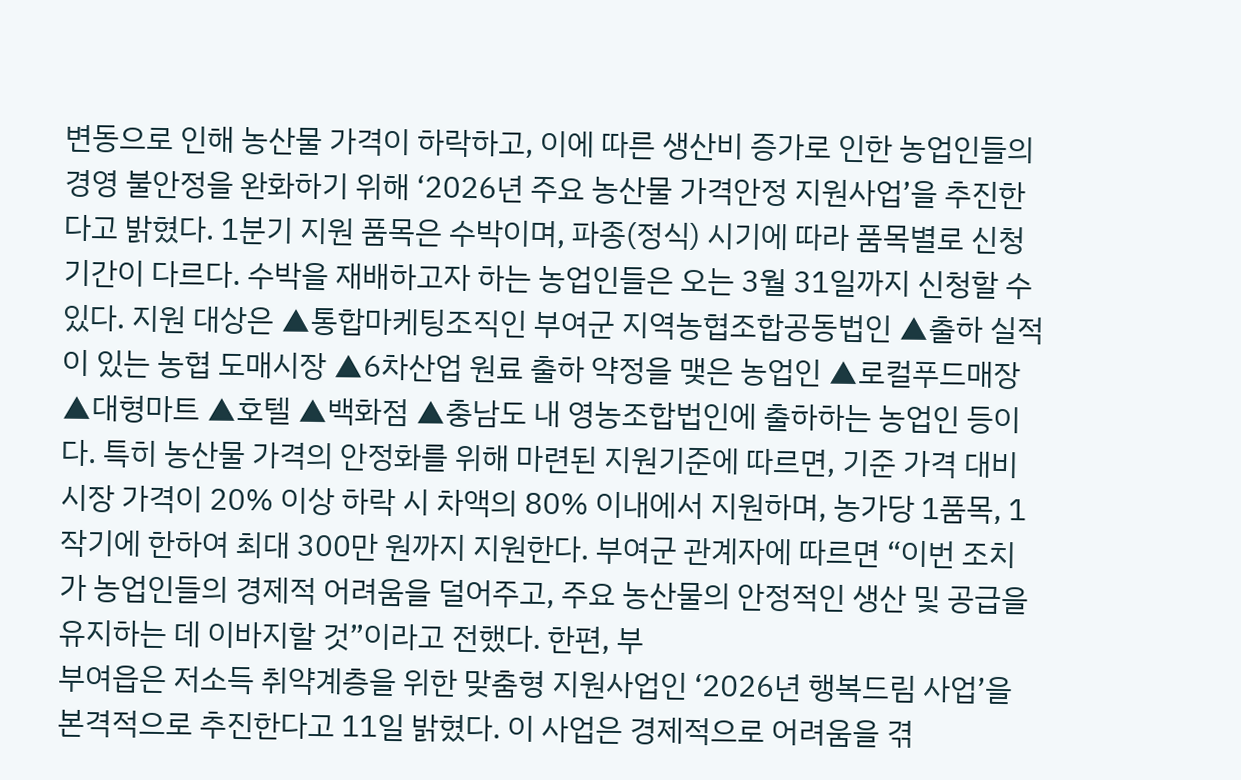변동으로 인해 농산물 가격이 하락하고, 이에 따른 생산비 증가로 인한 농업인들의 경영 불안정을 완화하기 위해 ‘2026년 주요 농산물 가격안정 지원사업’을 추진한다고 밝혔다. 1분기 지원 품목은 수박이며, 파종(정식) 시기에 따라 품목별로 신청 기간이 다르다. 수박을 재배하고자 하는 농업인들은 오는 3월 31일까지 신청할 수 있다. 지원 대상은 ▲통합마케팅조직인 부여군 지역농협조합공동법인 ▲출하 실적이 있는 농협 도매시장 ▲6차산업 원료 출하 약정을 맺은 농업인 ▲로컬푸드매장 ▲대형마트 ▲호텔 ▲백화점 ▲충남도 내 영농조합법인에 출하하는 농업인 등이다. 특히 농산물 가격의 안정화를 위해 마련된 지원기준에 따르면, 기준 가격 대비 시장 가격이 20% 이상 하락 시 차액의 80% 이내에서 지원하며, 농가당 1품목, 1작기에 한하여 최대 300만 원까지 지원한다. 부여군 관계자에 따르면 “이번 조치가 농업인들의 경제적 어려움을 덜어주고, 주요 농산물의 안정적인 생산 및 공급을 유지하는 데 이바지할 것”이라고 전했다. 한편, 부
부여읍은 저소득 취약계층을 위한 맞춤형 지원사업인 ‘2026년 행복드림 사업’을 본격적으로 추진한다고 11일 밝혔다. 이 사업은 경제적으로 어려움을 겪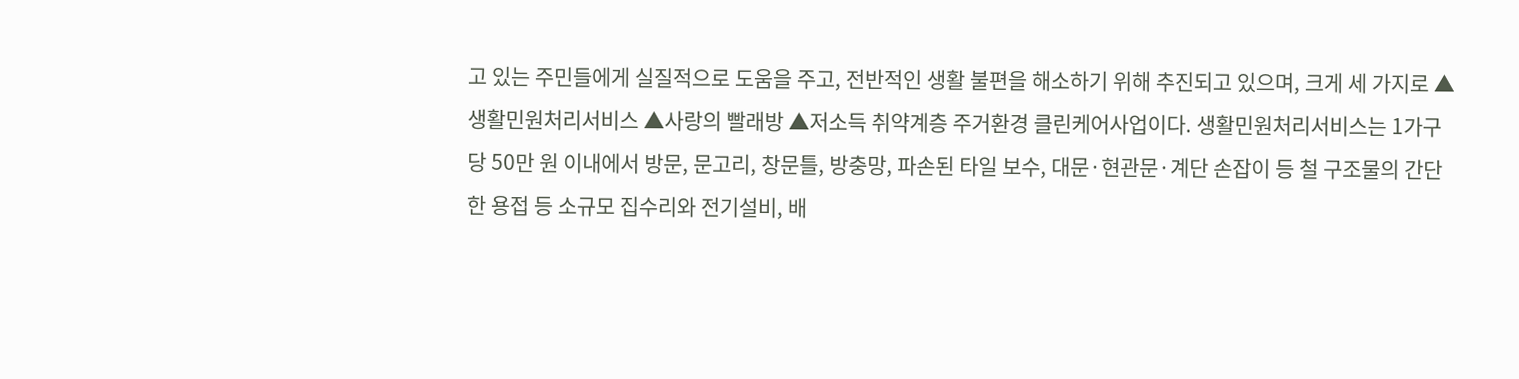고 있는 주민들에게 실질적으로 도움을 주고, 전반적인 생활 불편을 해소하기 위해 추진되고 있으며, 크게 세 가지로 ▲생활민원처리서비스 ▲사랑의 빨래방 ▲저소득 취약계층 주거환경 클린케어사업이다. 생활민원처리서비스는 1가구당 50만 원 이내에서 방문, 문고리, 창문틀, 방충망, 파손된 타일 보수, 대문·현관문·계단 손잡이 등 철 구조물의 간단한 용접 등 소규모 집수리와 전기설비, 배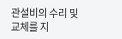관설비의 수리 및 교체를 지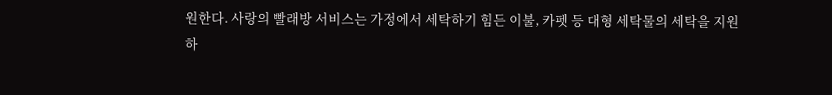원한다. 사랑의 빨래방 서비스는 가정에서 세탁하기 힘든 이불, 카펫 등 대형 세탁물의 세탁을 지원하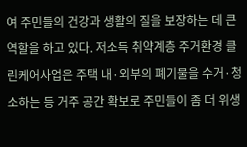여 주민들의 건강과 생활의 질을 보장하는 데 큰 역할을 하고 있다. 저소득 취약계층 주거환경 클린케어사업은 주택 내·외부의 폐기물을 수거·청소하는 등 거주 공간 확보로 주민들이 좀 더 위생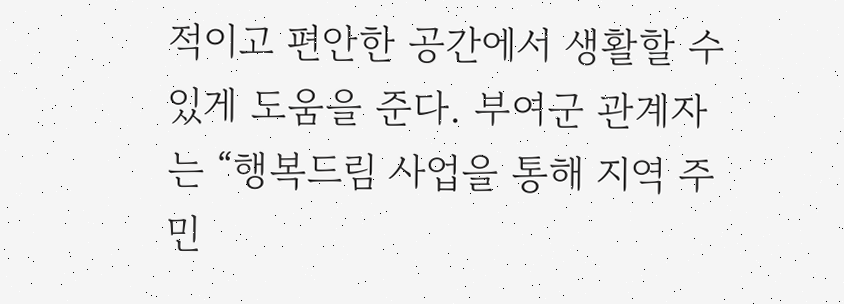적이고 편안한 공간에서 생활할 수 있게 도움을 준다. 부여군 관계자는 “행복드림 사업을 통해 지역 주민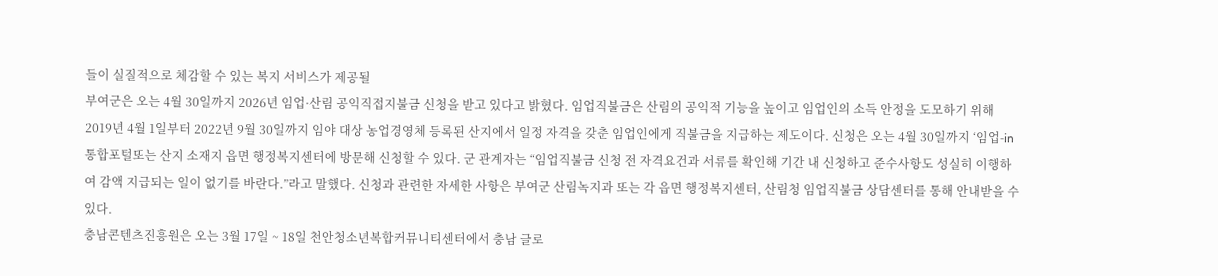들이 실질적으로 체감할 수 있는 복지 서비스가 제공될
부여군은 오는 4월 30일까지 2026년 임업·산림 공익직접지불금 신청을 받고 있다고 밝혔다. 임업직불금은 산림의 공익적 기능을 높이고 임업인의 소득 안정을 도모하기 위해 2019년 4월 1일부터 2022년 9월 30일까지 임야 대상 농업경영체 등록된 산지에서 일정 자격을 갖춘 임업인에게 직불금을 지급하는 제도이다. 신청은 오는 4월 30일까지 ‘임업-in 통합포털또는 산지 소재지 읍면 행정복지센터에 방문해 신청할 수 있다. 군 관계자는 “임업직불금 신청 전 자격요건과 서류를 확인해 기간 내 신청하고 준수사항도 성실히 이행하여 감액 지급되는 일이 없기를 바란다.”라고 말했다. 신청과 관련한 자세한 사항은 부여군 산림녹지과 또는 각 읍면 행정복지센터, 산림청 임업직불금 상담센터를 통해 안내받을 수 있다.
충남콘텐츠진흥원은 오는 3월 17일 ~ 18일 천안청소년복합커뮤니티센터에서 충남 글로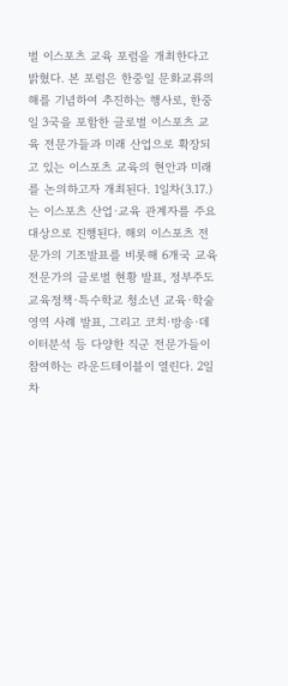벌 이스포츠 교육 포럼을 개최한다고 밝혔다. 본 포럼은 한중일 문화교류의 해를 기념하여 추진하는 행사로, 한중일 3국을 포함한 글로벌 이스포츠 교육 전문가들과 미래 산업으로 확장되고 있는 이스포츠 교육의 현안과 미래를 논의하고자 개최된다. 1일차(3.17.)는 이스포츠 산업·교육 관계자를 주요대상으로 진행된다. 해외 이스포츠 전문가의 기조발표를 비롯해 6개국 교육 전문가의 글로벌 현황 발표, 정부주도 교육정책·특수학교 청소년 교육·학술 영역 사례 발표, 그리고 코치·방송·데이터분석 등 다양한 직군 전문가들이 참여하는 라운드테이블이 열린다. 2일차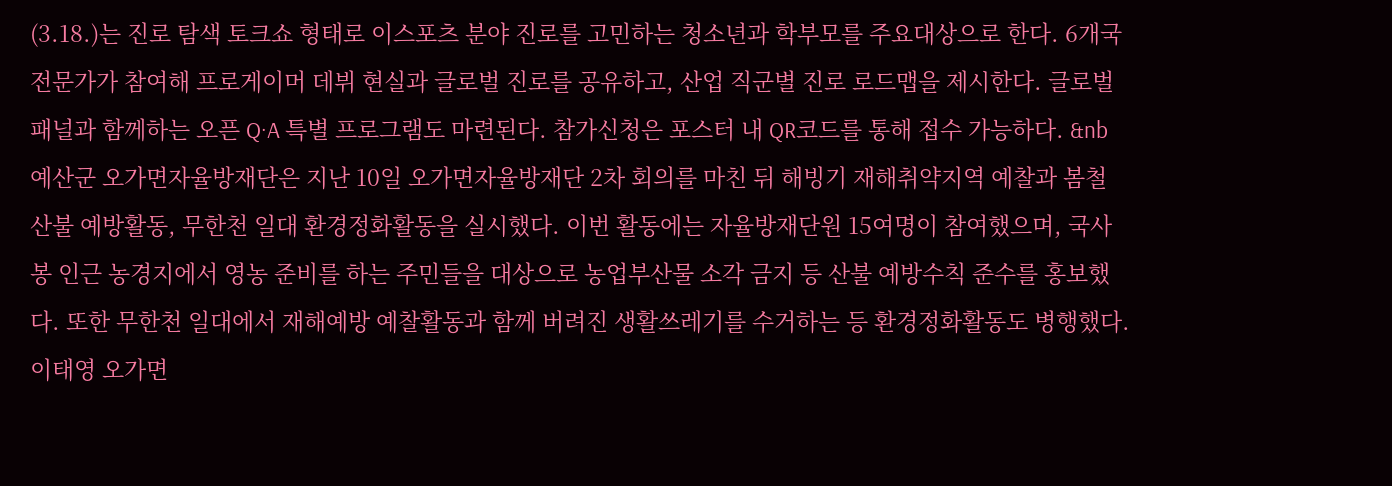(3.18.)는 진로 탐색 토크쇼 형태로 이스포츠 분야 진로를 고민하는 청소년과 학부모를 주요대상으로 한다. 6개국 전문가가 참여해 프로게이머 데뷔 현실과 글로벌 진로를 공유하고, 산업 직군별 진로 로드맵을 제시한다. 글로벌 패널과 함께하는 오픈 Q·A 특별 프로그램도 마련된다. 참가신청은 포스터 내 QR코드를 통해 접수 가능하다. &nb
예산군 오가면자율방재단은 지난 10일 오가면자율방재단 2차 회의를 마친 뒤 해빙기 재해취약지역 예찰과 봄철 산불 예방활동, 무한천 일대 환경정화활동을 실시했다. 이번 활동에는 자율방재단원 15여명이 참여했으며, 국사봉 인근 농경지에서 영농 준비를 하는 주민들을 대상으로 농업부산물 소각 금지 등 산불 예방수칙 준수를 홍보했다. 또한 무한천 일대에서 재해예방 예찰활동과 함께 버려진 생활쓰레기를 수거하는 등 환경정화활동도 병행했다. 이태영 오가면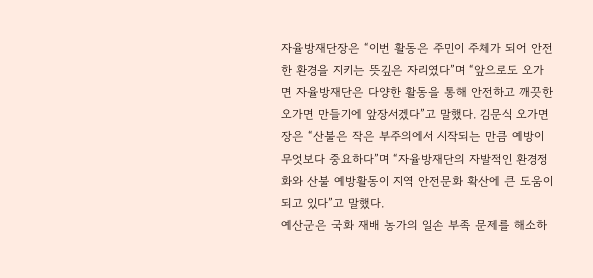자율방재단장은 “이번 활동은 주민이 주체가 되어 안전한 환경을 지키는 뜻깊은 자리였다”며 “앞으로도 오가면 자율방재단은 다양한 활동을 통해 안전하고 깨끗한 오가면 만들기에 앞장서겠다”고 말했다. 김문식 오가면장은 “산불은 작은 부주의에서 시작되는 만큼 예방이 무엇보다 중요하다”며 “자율방재단의 자발적인 환경정화와 산불 예방활동이 지역 안전문화 확산에 큰 도움이 되고 있다”고 말했다.
예산군은 국화 재배 농가의 일손 부족 문제를 해소하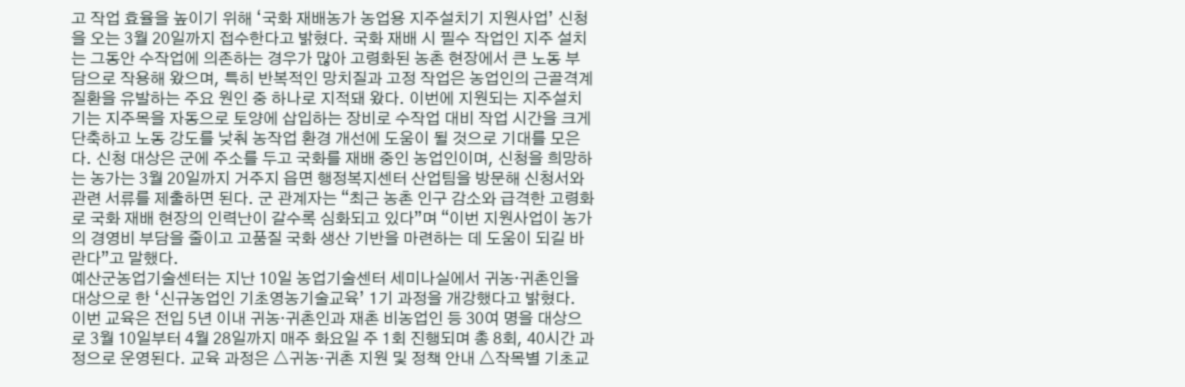고 작업 효율을 높이기 위해 ‘국화 재배농가 농업용 지주설치기 지원사업’ 신청을 오는 3월 20일까지 접수한다고 밝혔다. 국화 재배 시 필수 작업인 지주 설치는 그동안 수작업에 의존하는 경우가 많아 고령화된 농촌 현장에서 큰 노동 부담으로 작용해 왔으며, 특히 반복적인 망치질과 고정 작업은 농업인의 근골격계 질환을 유발하는 주요 원인 중 하나로 지적돼 왔다. 이번에 지원되는 지주설치기는 지주목을 자동으로 토양에 삽입하는 장비로 수작업 대비 작업 시간을 크게 단축하고 노동 강도를 낮춰 농작업 환경 개선에 도움이 될 것으로 기대를 모은다. 신청 대상은 군에 주소를 두고 국화를 재배 중인 농업인이며, 신청을 희망하는 농가는 3월 20일까지 거주지 읍면 행정복지센터 산업팀을 방문해 신청서와 관련 서류를 제출하면 된다. 군 관계자는 “최근 농촌 인구 감소와 급격한 고령화로 국화 재배 현장의 인력난이 갈수록 심화되고 있다”며 “이번 지원사업이 농가의 경영비 부담을 줄이고 고품질 국화 생산 기반을 마련하는 데 도움이 되길 바란다”고 말했다.
예산군농업기술센터는 지난 10일 농업기술센터 세미나실에서 귀농·귀촌인을 대상으로 한 ‘신규농업인 기초영농기술교육’ 1기 과정을 개강했다고 밝혔다. 이번 교육은 전입 5년 이내 귀농·귀촌인과 재촌 비농업인 등 30여 명을 대상으로 3월 10일부터 4월 28일까지 매주 화요일 주 1회 진행되며 총 8회, 40시간 과정으로 운영된다. 교육 과정은 △귀농·귀촌 지원 및 정책 안내 △작목별 기초교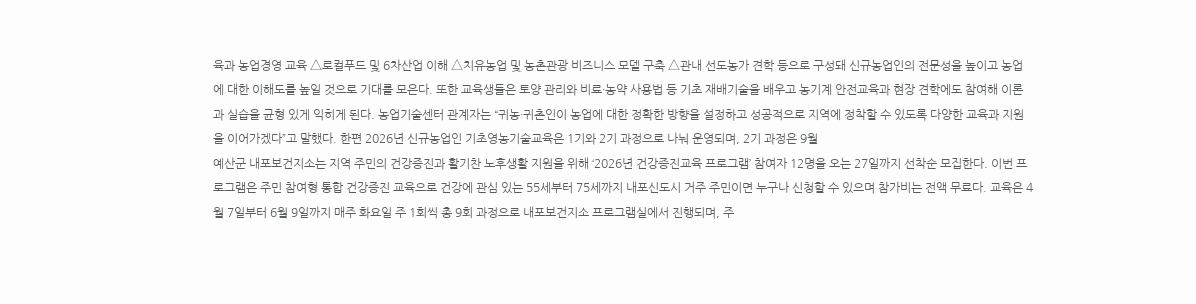육과 농업경영 교육 △로컬푸드 및 6차산업 이해 △치유농업 및 농촌관광 비즈니스 모델 구축 △관내 선도농가 견학 등으로 구성돼 신규농업인의 전문성을 높이고 농업에 대한 이해도를 높일 것으로 기대를 모은다. 또한 교육생들은 토양 관리와 비료·농약 사용법 등 기초 재배기술을 배우고 농기계 안전교육과 현장 견학에도 참여해 이론과 실습을 균형 있게 익히게 된다. 농업기술센터 관계자는 “귀농·귀촌인이 농업에 대한 정확한 방향을 설정하고 성공적으로 지역에 정착할 수 있도록 다양한 교육과 지원을 이어가겠다”고 말했다. 한편 2026년 신규농업인 기초영농기술교육은 1기와 2기 과정으로 나눠 운영되며, 2기 과정은 9월
예산군 내포보건지소는 지역 주민의 건강증진과 활기찬 노후생활 지원을 위해 ‘2026년 건강증진교육 프로그램’ 참여자 12명을 오는 27일까지 선착순 모집한다. 이번 프로그램은 주민 참여형 통합 건강증진 교육으로 건강에 관심 있는 55세부터 75세까지 내포신도시 거주 주민이면 누구나 신청할 수 있으며 참가비는 전액 무료다. 교육은 4월 7일부터 6월 9일까지 매주 화요일 주 1회씩 총 9회 과정으로 내포보건지소 프로그램실에서 진행되며, 주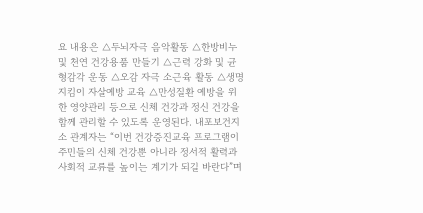요 내용은 △두뇌자극 음악활동 △한방비누 및 천연 건강용품 만들기 △근력 강화 및 균형감각 운동 △오감 자극 소근육 활동 △생명지킴이 자살예방 교육 △만성질환 예방을 위한 영양관리 등으로 신체 건강과 정신 건강을 함께 관리할 수 있도록 운영된다. 내포보건지소 관계자는 “이번 건강증진교육 프로그램이 주민들의 신체 건강뿐 아니라 정서적 활력과 사회적 교류를 높이는 계기가 되길 바란다”며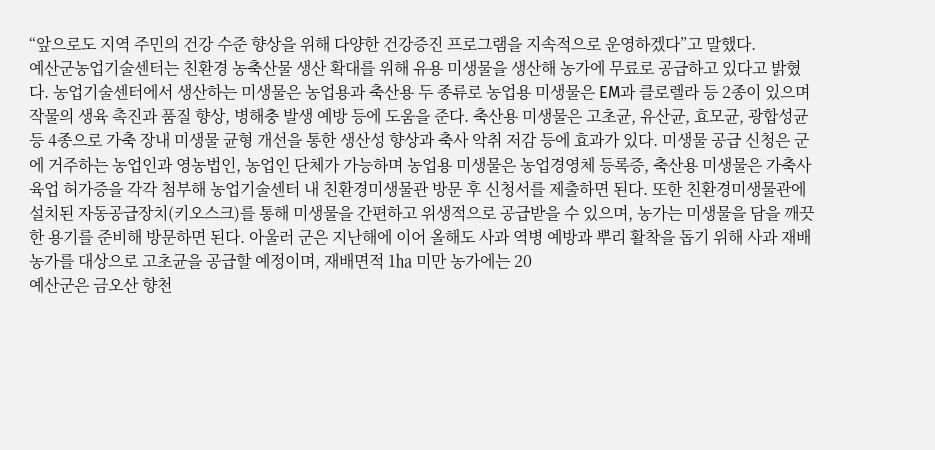“앞으로도 지역 주민의 건강 수준 향상을 위해 다양한 건강증진 프로그램을 지속적으로 운영하겠다”고 말했다.
예산군농업기술센터는 친환경 농축산물 생산 확대를 위해 유용 미생물을 생산해 농가에 무료로 공급하고 있다고 밝혔다. 농업기술센터에서 생산하는 미생물은 농업용과 축산용 두 종류로 농업용 미생물은 EM과 클로렐라 등 2종이 있으며 작물의 생육 촉진과 품질 향상, 병해충 발생 예방 등에 도움을 준다. 축산용 미생물은 고초균, 유산균, 효모균, 광합성균 등 4종으로 가축 장내 미생물 균형 개선을 통한 생산성 향상과 축사 악취 저감 등에 효과가 있다. 미생물 공급 신청은 군에 거주하는 농업인과 영농법인, 농업인 단체가 가능하며 농업용 미생물은 농업경영체 등록증, 축산용 미생물은 가축사육업 허가증을 각각 첨부해 농업기술센터 내 친환경미생물관 방문 후 신청서를 제출하면 된다. 또한 친환경미생물관에 설치된 자동공급장치(키오스크)를 통해 미생물을 간편하고 위생적으로 공급받을 수 있으며, 농가는 미생물을 담을 깨끗한 용기를 준비해 방문하면 된다. 아울러 군은 지난해에 이어 올해도 사과 역병 예방과 뿌리 활착을 돕기 위해 사과 재배 농가를 대상으로 고초균을 공급할 예정이며, 재배면적 1㏊ 미만 농가에는 20
예산군은 금오산 향천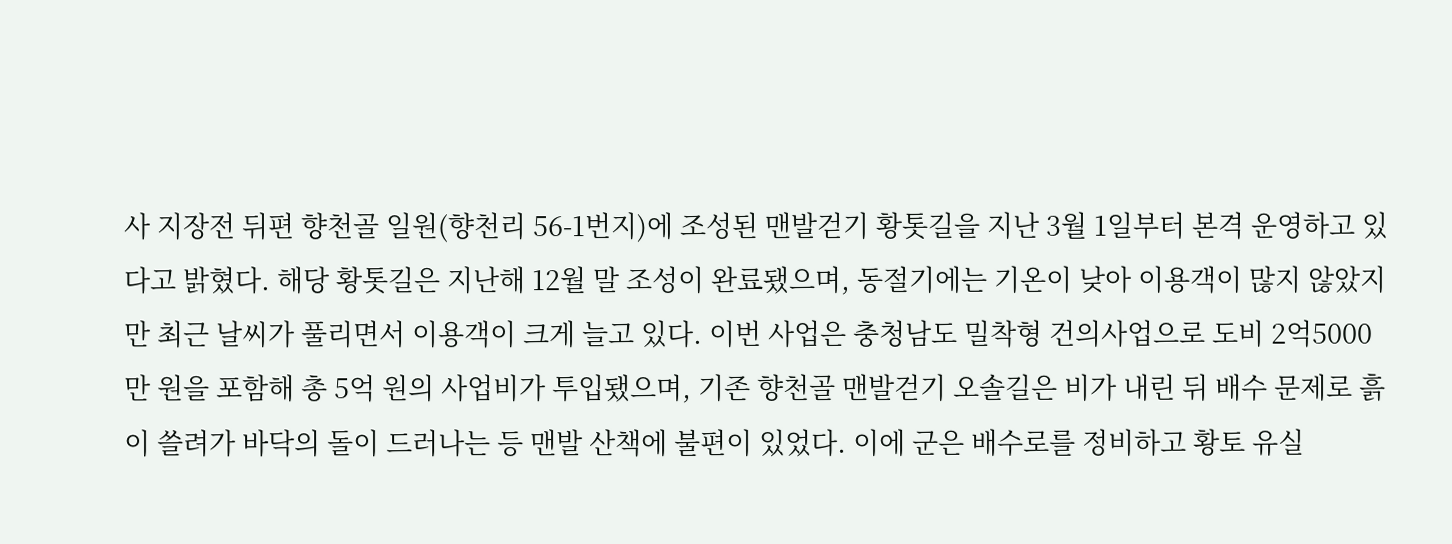사 지장전 뒤편 향천골 일원(향천리 56-1번지)에 조성된 맨발걷기 황톳길을 지난 3월 1일부터 본격 운영하고 있다고 밝혔다. 해당 황톳길은 지난해 12월 말 조성이 완료됐으며, 동절기에는 기온이 낮아 이용객이 많지 않았지만 최근 날씨가 풀리면서 이용객이 크게 늘고 있다. 이번 사업은 충청남도 밀착형 건의사업으로 도비 2억5000만 원을 포함해 총 5억 원의 사업비가 투입됐으며, 기존 향천골 맨발걷기 오솔길은 비가 내린 뒤 배수 문제로 흙이 쓸려가 바닥의 돌이 드러나는 등 맨발 산책에 불편이 있었다. 이에 군은 배수로를 정비하고 황토 유실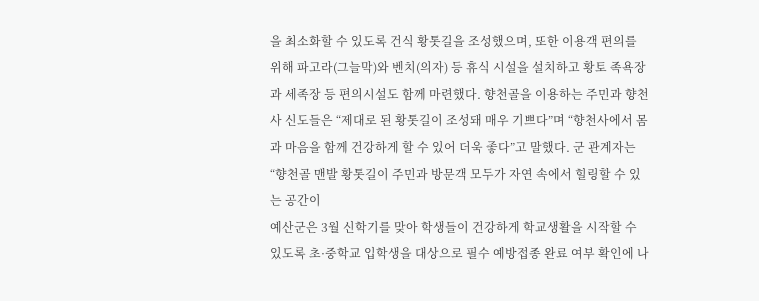을 최소화할 수 있도록 건식 황톳길을 조성했으며, 또한 이용객 편의를 위해 파고라(그늘막)와 벤치(의자) 등 휴식 시설을 설치하고 황토 족욕장과 세족장 등 편의시설도 함께 마련했다. 향천골을 이용하는 주민과 향천사 신도들은 “제대로 된 황톳길이 조성돼 매우 기쁘다”며 “향천사에서 몸과 마음을 함께 건강하게 할 수 있어 더욱 좋다”고 말했다. 군 관계자는 “향천골 맨발 황톳길이 주민과 방문객 모두가 자연 속에서 힐링할 수 있는 공간이
예산군은 3월 신학기를 맞아 학생들이 건강하게 학교생활을 시작할 수 있도록 초·중학교 입학생을 대상으로 필수 예방접종 완료 여부 확인에 나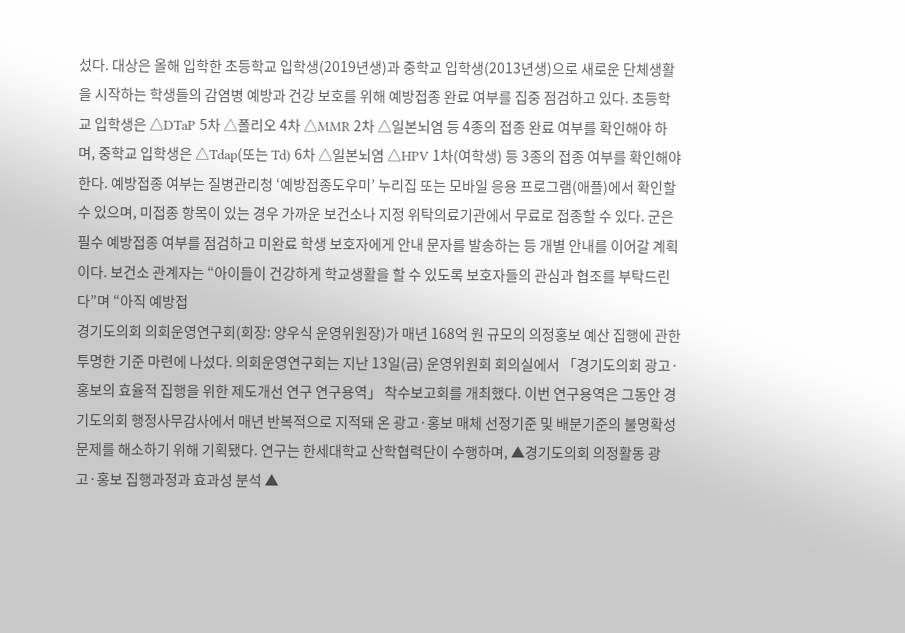섰다. 대상은 올해 입학한 초등학교 입학생(2019년생)과 중학교 입학생(2013년생)으로 새로운 단체생활을 시작하는 학생들의 감염병 예방과 건강 보호를 위해 예방접종 완료 여부를 집중 점검하고 있다. 초등학교 입학생은 △DTaP 5차 △폴리오 4차 △MMR 2차 △일본뇌염 등 4종의 접종 완료 여부를 확인해야 하며, 중학교 입학생은 △Tdap(또는 Td) 6차 △일본뇌염 △HPV 1차(여학생) 등 3종의 접종 여부를 확인해야 한다. 예방접종 여부는 질병관리청 ‘예방접종도우미’ 누리집 또는 모바일 응용 프로그램(애플)에서 확인할 수 있으며, 미접종 항목이 있는 경우 가까운 보건소나 지정 위탁의료기관에서 무료로 접종할 수 있다. 군은 필수 예방접종 여부를 점검하고 미완료 학생 보호자에게 안내 문자를 발송하는 등 개별 안내를 이어갈 계획이다. 보건소 관계자는 “아이들이 건강하게 학교생활을 할 수 있도록 보호자들의 관심과 협조를 부탁드린다”며 “아직 예방접
경기도의회 의회운영연구회(회장: 양우식 운영위원장)가 매년 168억 원 규모의 의정홍보 예산 집행에 관한 투명한 기준 마련에 나섰다. 의회운영연구회는 지난 13일(금) 운영위원회 회의실에서 「경기도의회 광고·홍보의 효율적 집행을 위한 제도개선 연구 연구용역」 착수보고회를 개최했다. 이번 연구용역은 그동안 경기도의회 행정사무감사에서 매년 반복적으로 지적돼 온 광고·홍보 매체 선정기준 및 배분기준의 불명확성 문제를 해소하기 위해 기획됐다. 연구는 한세대학교 산학협력단이 수행하며, ▲경기도의회 의정활동 광고·홍보 집행과정과 효과성 분석 ▲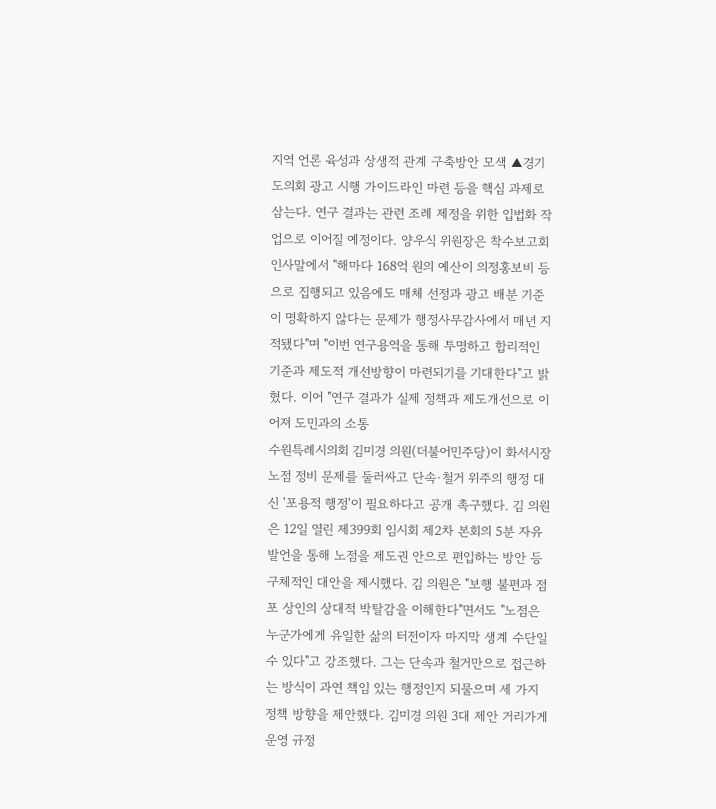지역 언론 육성과 상생적 관계 구축방안 모색 ▲경기도의회 광고 시행 가이드라인 마련 등을 핵심 과제로 삼는다. 연구 결과는 관련 조례 제정을 위한 입법화 작업으로 이어질 예정이다. 양우식 위원장은 착수보고회 인사말에서 "해마다 168억 원의 예산이 의정홍보비 등으로 집행되고 있음에도 매체 선정과 광고 배분 기준이 명확하지 않다는 문제가 행정사무감사에서 매년 지적됐다"며 "이번 연구용역을 통해 투명하고 합리적인 기준과 제도적 개선방향이 마련되기를 기대한다"고 밝혔다. 이어 "연구 결과가 실제 정책과 제도개선으로 이어져 도민과의 소통
수원특례시의회 김미경 의원(더불어민주당)이 화서시장 노점 정비 문제를 둘러싸고 단속·철거 위주의 행정 대신 '포용적 행정'이 필요하다고 공개 촉구했다. 김 의원은 12일 열린 제399회 임시회 제2차 본회의 5분 자유발언을 통해 노점을 제도권 안으로 편입하는 방안 등 구체적인 대안을 제시했다. 김 의원은 "보행 불편과 점포 상인의 상대적 박탈감을 이해한다"면서도 "노점은 누군가에게 유일한 삶의 터전이자 마지막 생계 수단일 수 있다"고 강조했다. 그는 단속과 철거만으로 접근하는 방식이 과연 책임 있는 행정인지 되물으며 세 가지 정책 방향을 제안했다. 김미경 의원 3대 제안 거리가게 운영 규정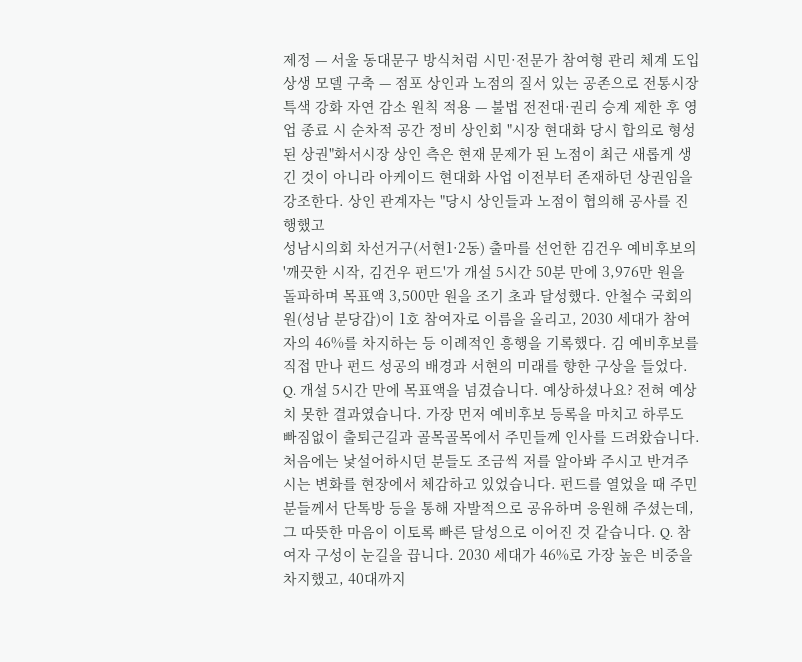제정 — 서울 동대문구 방식처럼 시민·전문가 참여형 관리 체계 도입 상생 모델 구축 — 점포 상인과 노점의 질서 있는 공존으로 전통시장 특색 강화 자연 감소 원칙 적용 — 불법 전전대·권리 승계 제한 후 영업 종료 시 순차적 공간 정비 상인회 "시장 현대화 당시 합의로 형성된 상권"화서시장 상인 측은 현재 문제가 된 노점이 최근 새롭게 생긴 것이 아니라 아케이드 현대화 사업 이전부터 존재하던 상권임을 강조한다. 상인 관계자는 "당시 상인들과 노점이 협의해 공사를 진행했고
성남시의회 차선거구(서현1·2동) 출마를 선언한 김건우 예비후보의 '깨끗한 시작, 김건우 펀드'가 개설 5시간 50분 만에 3,976만 원을 돌파하며 목표액 3,500만 원을 조기 초과 달성했다. 안철수 국회의원(성남 분당갑)이 1호 참여자로 이름을 올리고, 2030 세대가 참여자의 46%를 차지하는 등 이례적인 흥행을 기록했다. 김 예비후보를 직접 만나 펀드 성공의 배경과 서현의 미래를 향한 구상을 들었다. Q. 개설 5시간 만에 목표액을 넘겼습니다. 예상하셨나요? 전혀 예상치 못한 결과였습니다. 가장 먼저 예비후보 등록을 마치고 하루도 빠짐없이 출퇴근길과 골목골목에서 주민들께 인사를 드려왔습니다. 처음에는 낯설어하시던 분들도 조금씩 저를 알아봐 주시고 반겨주시는 변화를 현장에서 체감하고 있었습니다. 펀드를 열었을 때 주민분들께서 단톡방 등을 통해 자발적으로 공유하며 응원해 주셨는데, 그 따뜻한 마음이 이토록 빠른 달성으로 이어진 것 같습니다. Q. 참여자 구성이 눈길을 끕니다. 2030 세대가 46%로 가장 높은 비중을 차지했고, 40대까지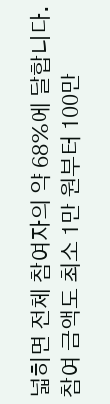넓히면 전체 참여자의 약 68%에 달합니다. 참여 금액도 최소 1만 원부터 100만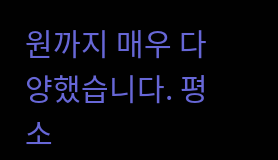원까지 매우 다양했습니다. 평소